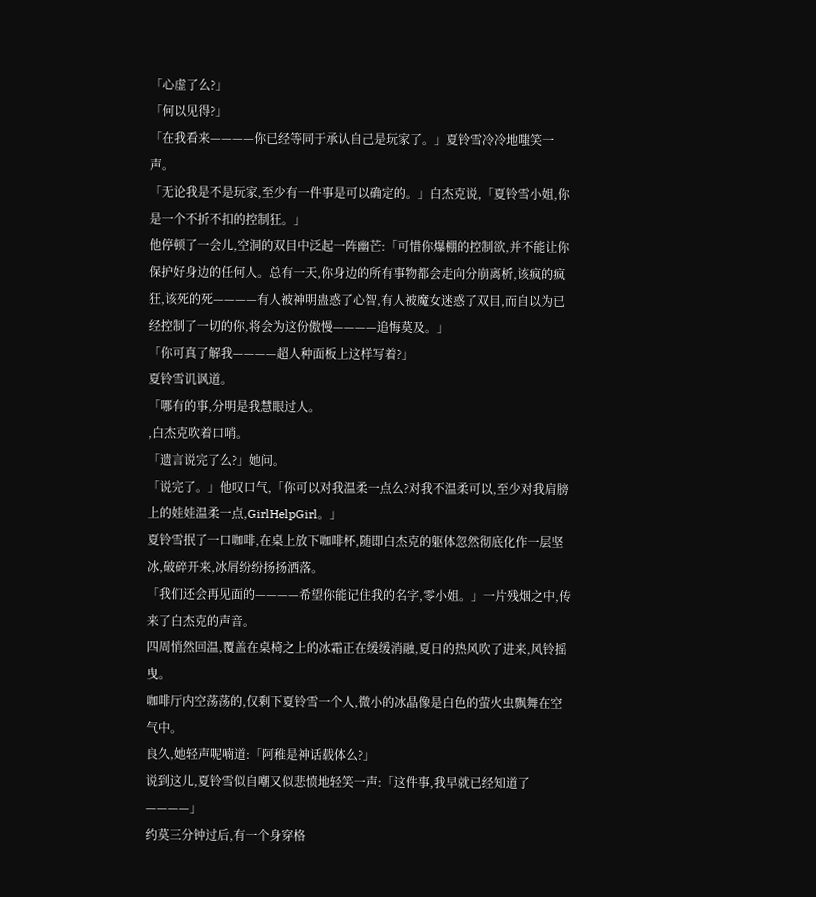「心虚了么?」
「何以见得?」
「在我看来————你已经等同于承认自己是玩家了。」夏铃雪冷冷地嗤笑一声。
「无论我是不是玩家,至少有一件事是可以确定的。」白杰克说,「夏铃雪小姐,你是一个不折不扣的控制狂。」
他停顿了一会儿,空洞的双目中泛起一阵幽芒:「可惜你爆棚的控制欲,并不能让你保护好身边的任何人。总有一天,你身边的所有事物都会走向分崩离析,该疯的疯狂,该死的死————有人被神明蛊惑了心智,有人被魔女迷惑了双目,而自以为已经控制了一切的你,将会为这份傲慢————追悔莫及。」
「你可真了解我————超人种面板上这样写着?」
夏铃雪讥讽道。
「哪有的事,分明是我慧眼过人。
,白杰克吹着口哨。
「遗言说完了么?」她问。
「说完了。」他叹口气,「你可以对我温柔一点么?对我不温柔可以,至少对我肩膀上的娃娃温柔一点,GirlHelpGirl。」
夏铃雪抿了一口咖啡,在桌上放下咖啡杯,随即白杰克的躯体忽然彻底化作一层坚冰,破碎开来,冰屑纷纷扬扬洒落。
「我们还会再见面的————希望你能记住我的名字,零小姐。」一片残烟之中,传来了白杰克的声音。
四周悄然回温,覆盖在桌椅之上的冰霜正在缓缓消融,夏日的热风吹了进来,风铃摇曳。
咖啡厅内空荡荡的,仅剩下夏铃雪一个人,微小的冰晶像是白色的萤火虫飘舞在空气中。
良久,她轻声呢喃道:「阿稚是神话载体么?」
说到这儿,夏铃雪似自嘲又似悲愤地轻笑一声:「这件事,我早就已经知道了————」
约莫三分钟过后,有一个身穿格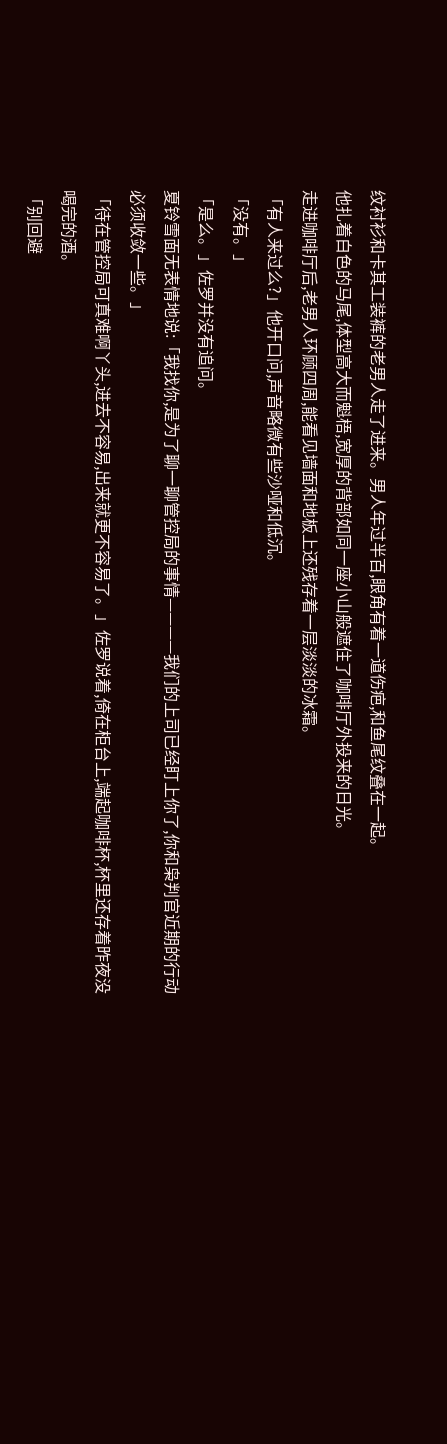纹衬衫和卡其工装裤的老男人走了进来。男人年过半百,眼角有着一道伤疤,和鱼尾纹叠在一起。
他扎着白色的马尾,体型高大而魁梧,宽厚的背部如同一座小山般遮住了咖啡厅外投来的日光。
走进咖啡厅后,老男人环顾四周,能看见墙面和地板上还残存着一层淡淡的冰霜。
「有人来过么?」他开口问,声音略微有些沙哑和低沉。
「没有。」
「是么。」佐罗并没有追问。
夏铃雪面无表情地说:「我找你,是为了聊一聊管控局的事情————我们的上司已经盯上你了,你和枭判官近期的行动必须收敛一些。」
「待在管控局可真难啊丫头,进去不容易,出来就更不容易了。」佐罗说着,倚在柜台上,端起咖啡杯,杯里还存着昨夜没喝完的酒。
「别回避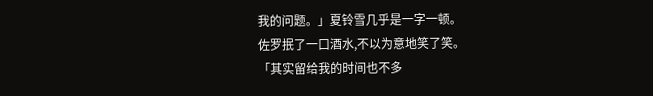我的问题。」夏铃雪几乎是一字一顿。
佐罗抿了一口酒水,不以为意地笑了笑。
「其实留给我的时间也不多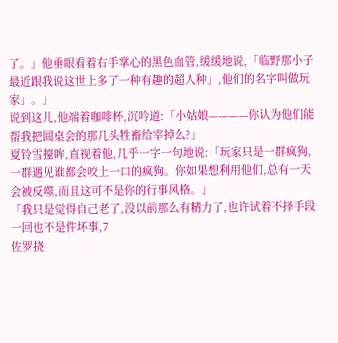了。」他垂眼看着右手掌心的黑色血管,缓缓地说,「临野那小子最近跟我说这世上多了一种有趣的超人种」,他们的名字叫做玩家」。」
说到这儿,他端着咖啡杯,沉吟道:「小姑娘————你认为他们能帮我把圆桌会的那几头牲畜给宰掉么?」
夏铃雪擡眸,直视着他,几乎一字一句地说:「玩家只是一群疯狗,一群遇见谁都会咬上一口的疯狗。你如果想利用他们,总有一天会被反噬,而且这可不是你的行事风格。」
「我只是觉得自己老了,没以前那么有精力了,也许试着不择手段一回也不是件坏事,7
佐罗挠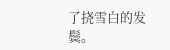了挠雪白的发鬓。